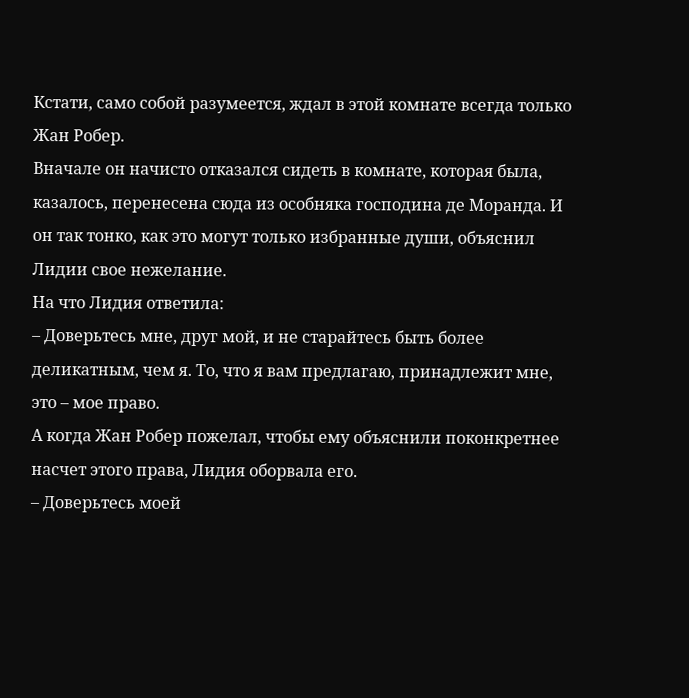Кстати, само собой разумеется, ждал в этой комнате всегда только Жан Робер.
Вначале он начисто отказался сидеть в комнате, которая была, казалось, перенесена сюда из особняка господина де Моранда. И он так тонко, как это могут только избранные души, объяснил Лидии свое нежелание.
На что Лидия ответила:
– Доверьтесь мне, друг мой, и не старайтесь быть более деликатным, чем я. То, что я вам предлагаю, принадлежит мне, это – мое право.
А когда Жан Робер пожелал, чтобы ему объяснили поконкретнее насчет этого права, Лидия оборвала его.
– Доверьтесь моей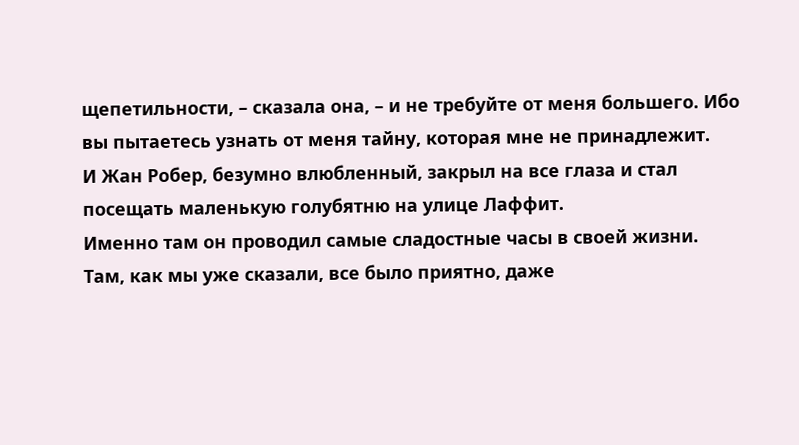щепетильности, – сказала она, – и не требуйте от меня большего. Ибо вы пытаетесь узнать от меня тайну, которая мне не принадлежит.
И Жан Робер, безумно влюбленный, закрыл на все глаза и стал посещать маленькую голубятню на улице Лаффит.
Именно там он проводил самые сладостные часы в своей жизни.
Там, как мы уже сказали, все было приятно, даже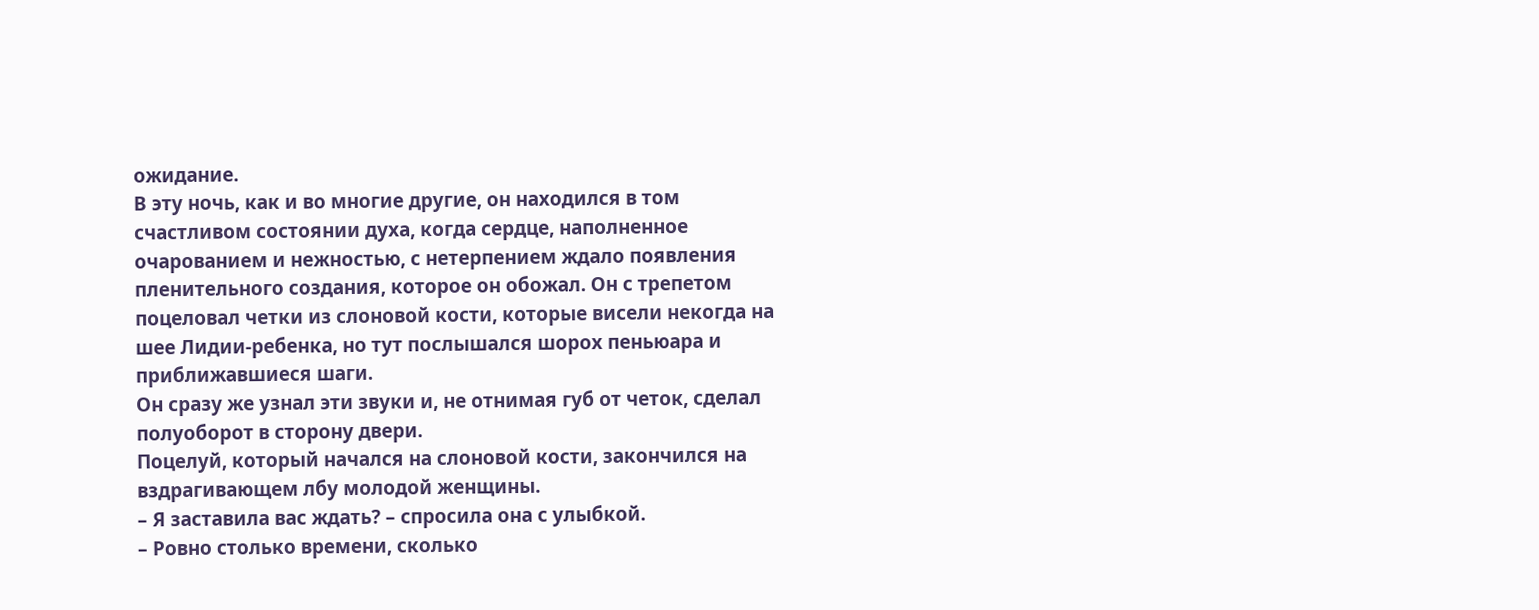ожидание.
В эту ночь, как и во многие другие, он находился в том счастливом состоянии духа, когда сердце, наполненное очарованием и нежностью, с нетерпением ждало появления пленительного создания, которое он обожал. Он с трепетом поцеловал четки из слоновой кости, которые висели некогда на шее Лидии-ребенка, но тут послышался шорох пеньюара и приближавшиеся шаги.
Он сразу же узнал эти звуки и, не отнимая губ от четок, сделал полуоборот в сторону двери.
Поцелуй, который начался на слоновой кости, закончился на вздрагивающем лбу молодой женщины.
– Я заставила вас ждать? – спросила она с улыбкой.
– Ровно столько времени, сколько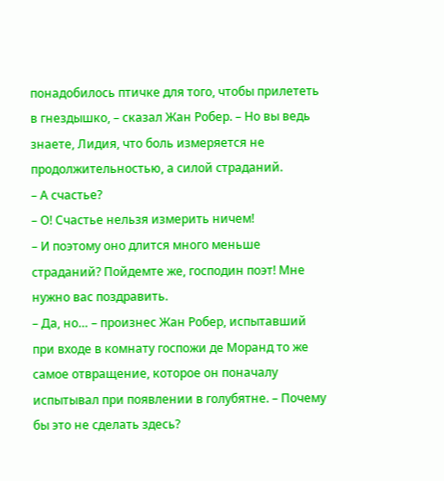понадобилось птичке для того, чтобы прилететь в гнездышко, – сказал Жан Робер. – Но вы ведь знаете, Лидия, что боль измеряется не продолжительностью, а силой страданий.
– А счастье?
– О! Счастье нельзя измерить ничем!
– И поэтому оно длится много меньше страданий? Пойдемте же, господин поэт! Мне нужно вас поздравить.
– Да, но… – произнес Жан Робер, испытавший при входе в комнату госпожи де Моранд то же самое отвращение, которое он поначалу испытывал при появлении в голубятне. – Почему бы это не сделать здесь?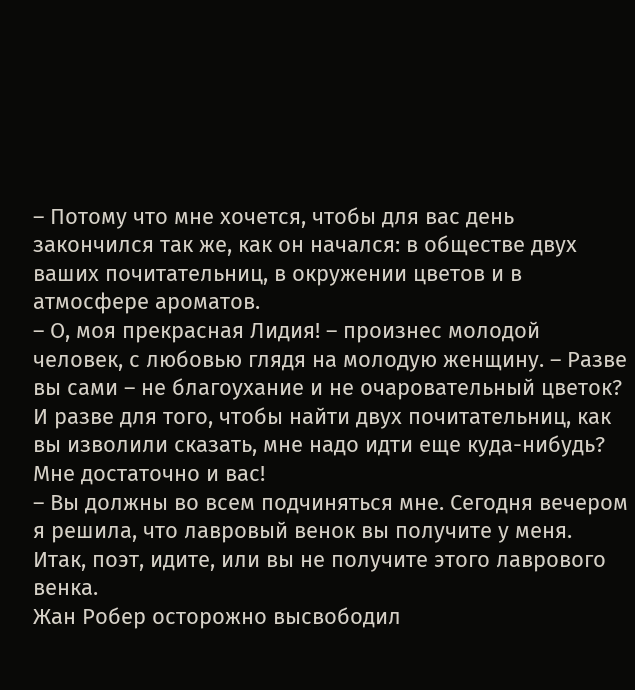– Потому что мне хочется, чтобы для вас день закончился так же, как он начался: в обществе двух ваших почитательниц, в окружении цветов и в атмосфере ароматов.
– О, моя прекрасная Лидия! – произнес молодой человек, с любовью глядя на молодую женщину. – Разве вы сами – не благоухание и не очаровательный цветок? И разве для того, чтобы найти двух почитательниц, как вы изволили сказать, мне надо идти еще куда-нибудь? Мне достаточно и вас!
– Вы должны во всем подчиняться мне. Сегодня вечером я решила, что лавровый венок вы получите у меня. Итак, поэт, идите, или вы не получите этого лаврового венка.
Жан Робер осторожно высвободил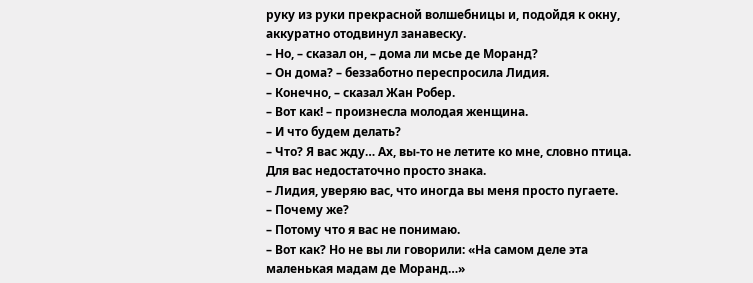руку из руки прекрасной волшебницы и, подойдя к окну, аккуратно отодвинул занавеску.
– Но, – сказал он, – дома ли мсье де Моранд?
– Он дома? – беззаботно переспросила Лидия.
– Конечно, – сказал Жан Робер.
– Вот как! – произнесла молодая женщина.
– И что будем делать?
– Что? Я вас жду… Ах, вы-то не летите ко мне, словно птица. Для вас недостаточно просто знака.
– Лидия, уверяю вас, что иногда вы меня просто пугаете.
– Почему же?
– Потому что я вас не понимаю.
– Вот как? Но не вы ли говорили: «На самом деле эта маленькая мадам де Моранд…»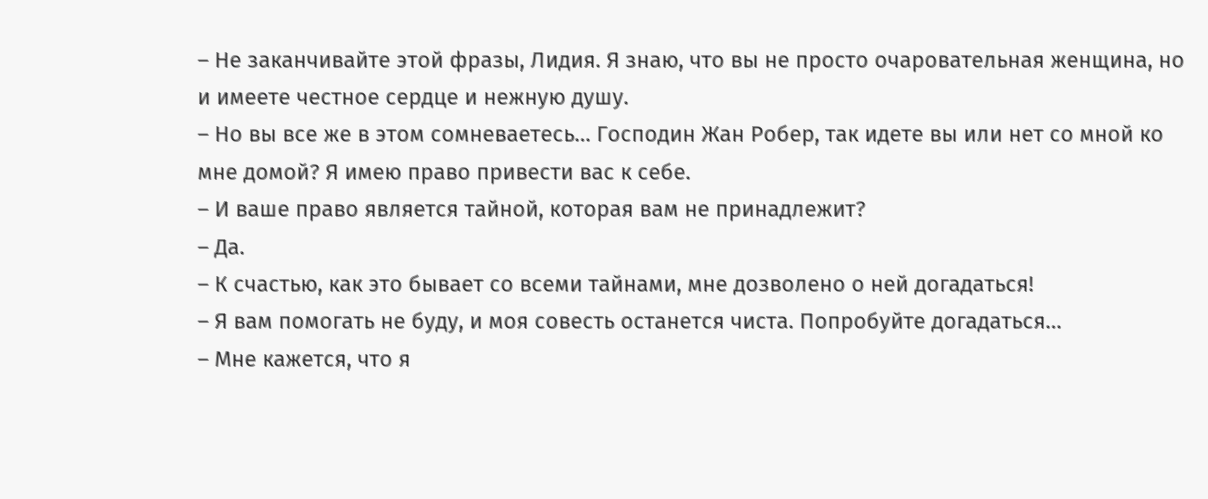– Не заканчивайте этой фразы, Лидия. Я знаю, что вы не просто очаровательная женщина, но и имеете честное сердце и нежную душу.
– Но вы все же в этом сомневаетесь… Господин Жан Робер, так идете вы или нет со мной ко мне домой? Я имею право привести вас к себе.
– И ваше право является тайной, которая вам не принадлежит?
– Да.
– К счастью, как это бывает со всеми тайнами, мне дозволено о ней догадаться!
– Я вам помогать не буду, и моя совесть останется чиста. Попробуйте догадаться…
– Мне кажется, что я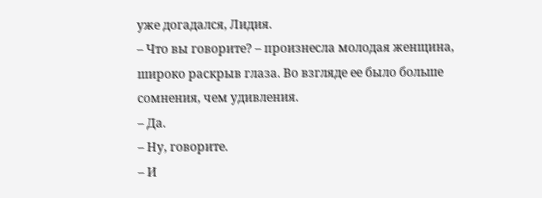уже догадался, Лидия.
– Что вы говорите? – произнесла молодая женщина, широко раскрыв глаза. Во взгляде ее было больше сомнения, чем удивления.
– Да.
– Ну, говорите.
– И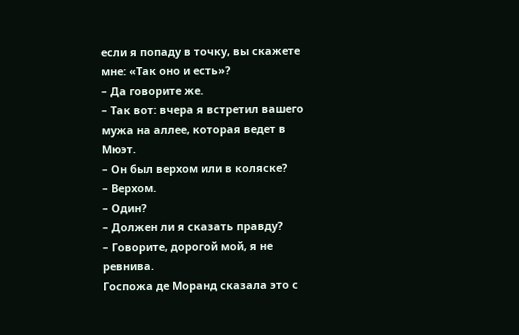если я попаду в точку, вы скажете мне: «Так оно и есть»?
– Да говорите же.
– Так вот: вчера я встретил вашего мужа на аллее, которая ведет в Мюэт.
– Он был верхом или в коляске?
– Верхом.
– Один?
– Должен ли я сказать правду?
– Говорите, дорогой мой, я не ревнива.
Госпожа де Моранд сказала это с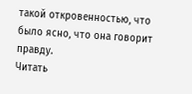такой откровенностью, что было ясно, что она говорит правду.
Читать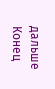дальше
Конец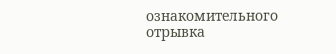ознакомительного отрывка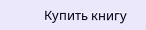Купить книгу